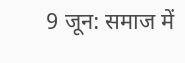9 जून: समाज में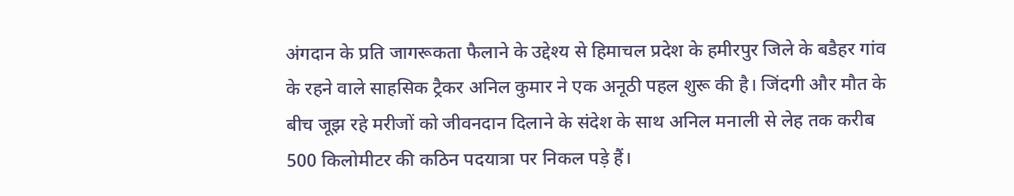अंगदान के प्रति जागरूकता फैलाने के उद्देश्य से हिमाचल प्रदेश के हमीरपुर जिले के बडैहर गांव के रहने वाले साहसिक ट्रैकर अनिल कुमार ने एक अनूठी पहल शुरू की है। जिंदगी और मौत के बीच जूझ रहे मरीजों को जीवनदान दिलाने के संदेश के साथ अनिल मनाली से लेह तक करीब 500 किलोमीटर की कठिन पदयात्रा पर निकल पड़े हैं।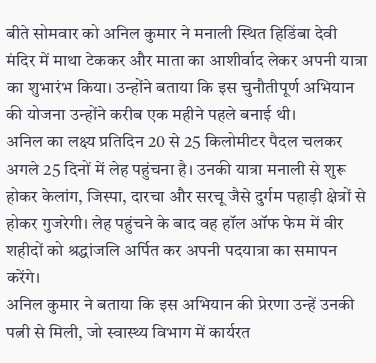बीते सोमवार को अनिल कुमार ने मनाली स्थित हिडिंबा देवी मंदिर में माथा टेककर और माता का आशीर्वाद लेकर अपनी यात्रा का शुभारंभ किया। उन्होंने बताया कि इस चुनौतीपूर्ण अभियान की योजना उन्होंने करीब एक महीने पहले बनाई थी।
अनिल का लक्ष्य प्रतिदिन 20 से 25 किलोमीटर पैदल चलकर अगले 25 दिनों में लेह पहुंचना है। उनकी यात्रा मनाली से शुरू होकर केलांग, जिस्पा, दारचा और सरचू जैसे दुर्गम पहाड़ी क्षेत्रों से होकर गुजरेगी। लेह पहुंचने के बाद वह हॉल ऑफ फेम में वीर शहीदों को श्रद्धांजलि अर्पित कर अपनी पदयात्रा का समापन करेंगे।
अनिल कुमार ने बताया कि इस अभियान की प्रेरणा उन्हें उनकी पत्नी से मिली, जो स्वास्थ्य विभाग में कार्यरत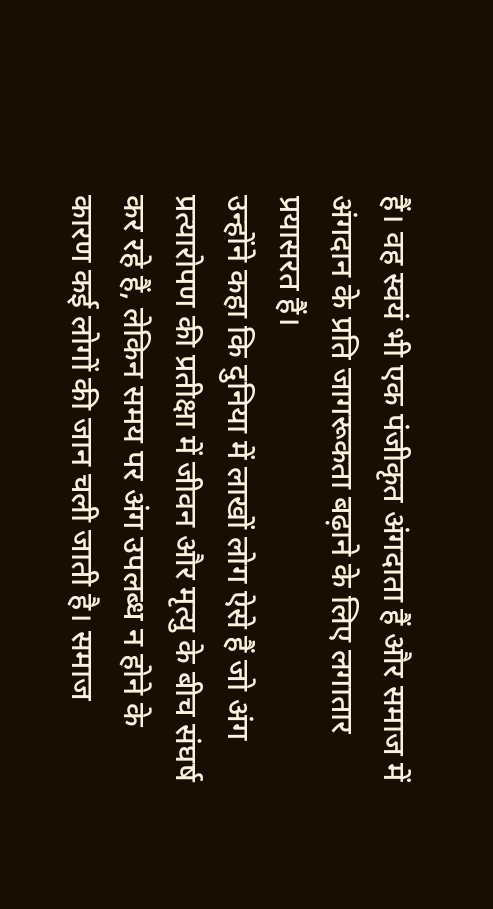हैं। वह स्वयं भी एक पंजीकृत अंगदाता हैं और समाज में अंगदान के प्रति जागरूकता बढ़ाने के लिए लगातार प्रयासरत हैं।
उन्होंने कहा कि दुनिया में लाखों लोग ऐसे हैं जो अंग प्रत्यारोपण की प्रतीक्षा में जीवन और मृत्यु के बीच संघर्ष कर रहे हैं, लेकिन समय पर अंग उपलब्ध न होने के कारण कई लोगों की जान चली जाती है। समाज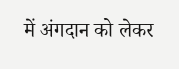में अंगदान को लेकर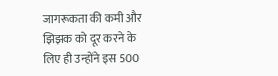जागरूकता की कमी और झिझक को दूर करने के लिए ही उन्होंने इस 500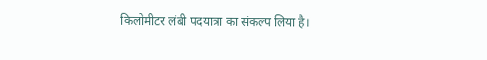किलोमीटर लंबी पदयात्रा का संकल्प लिया है।